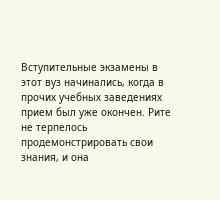Вступительные экзамены в этот вуз начинались, когда в прочих учебных заведениях прием был уже окончен. Рите не терпелось продемонстрировать свои знания, и она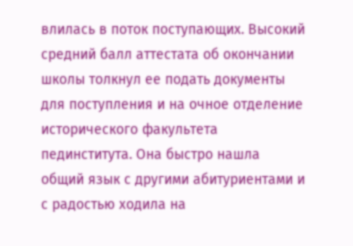влилась в поток поступающих. Высокий средний балл аттестата об окончании школы толкнул ее подать документы для поступления и на очное отделение исторического факультета пединститута. Она быстро нашла общий язык с другими абитуриентами и с радостью ходила на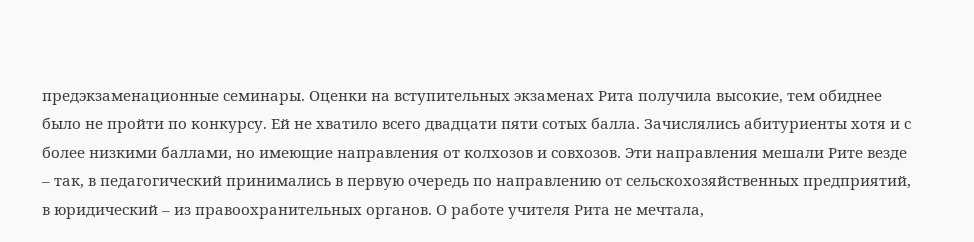предэкзаменационные семинары. Оценки на вступительных экзаменах Рита получила высокие, тем обиднее было не пройти по конкурсу. Ей не хватило всего двадцати пяти сотых балла. Зачислялись абитуриенты хотя и с более низкими баллами, но имеющие направления от колхозов и совхозов. Эти направления мешали Рите везде – так, в педагогический принимались в первую очередь по направлению от сельскохозяйственных предприятий, в юридический – из правоохранительных органов. О работе учителя Рита не мечтала,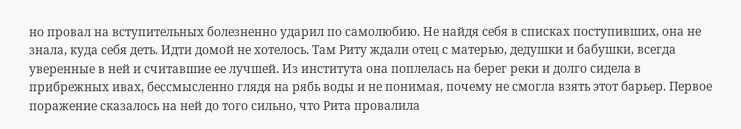но провал на вступительных болезненно ударил по самолюбию. Не найдя себя в списках поступивших, она не знала, куда себя деть. Идти домой не хотелось. Там Риту ждали отец с матерью, дедушки и бабушки, всегда уверенные в ней и считавшие ее лучшей. Из института она поплелась на берег реки и долго сидела в прибрежных ивах, бессмысленно глядя на рябь воды и не понимая, почему не смогла взять этот барьер. Первое поражение сказалось на ней до того сильно, что Рита провалила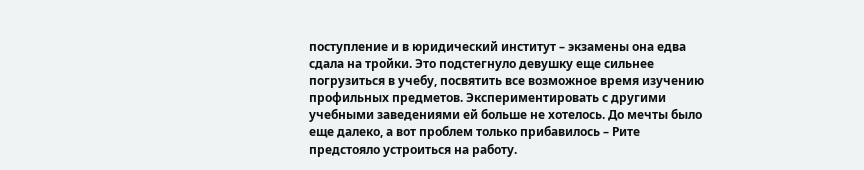поступление и в юридический институт – экзамены она едва сдала на тройки. Это подстегнуло девушку еще сильнее погрузиться в учебу, посвятить все возможное время изучению профильных предметов. Экспериментировать с другими учебными заведениями ей больше не хотелось. До мечты было еще далеко, а вот проблем только прибавилось – Рите предстояло устроиться на работу.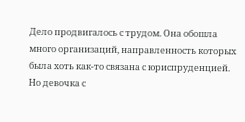Дело продвигалось с трудом. Она обошла много организаций, направленность которых была хоть как-то связана с юриспруденцией. Но девочка с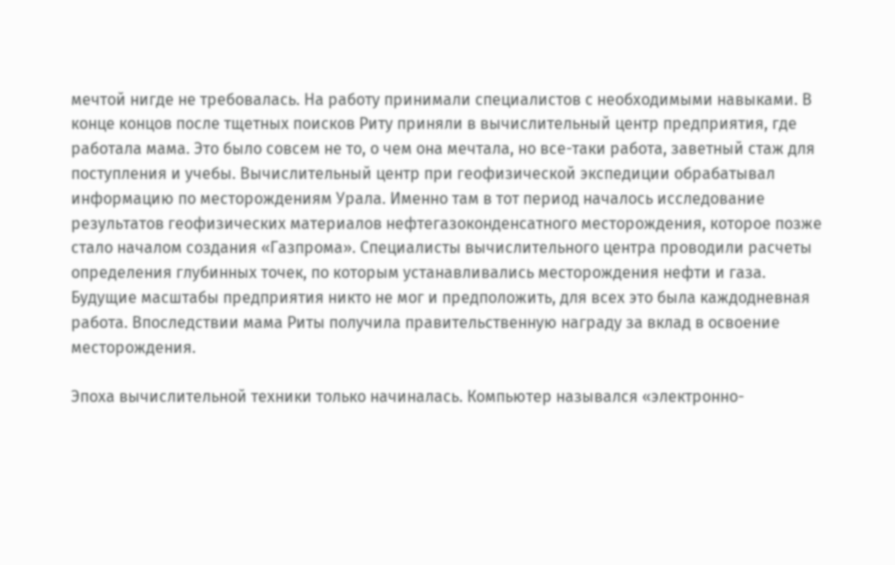мечтой нигде не требовалась. На работу принимали специалистов с необходимыми навыками. В конце концов после тщетных поисков Риту приняли в вычислительный центр предприятия, где работала мама. Это было совсем не то, о чем она мечтала, но все-таки работа, заветный стаж для поступления и учебы. Вычислительный центр при геофизической экспедиции обрабатывал информацию по месторождениям Урала. Именно там в тот период началось исследование результатов геофизических материалов нефтегазоконденсатного месторождения, которое позже стало началом создания «Газпрома». Специалисты вычислительного центра проводили расчеты определения глубинных точек, по которым устанавливались месторождения нефти и газа. Будущие масштабы предприятия никто не мог и предположить, для всех это была каждодневная работа. Впоследствии мама Риты получила правительственную награду за вклад в освоение месторождения.

Эпоха вычислительной техники только начиналась. Компьютер назывался «электронно-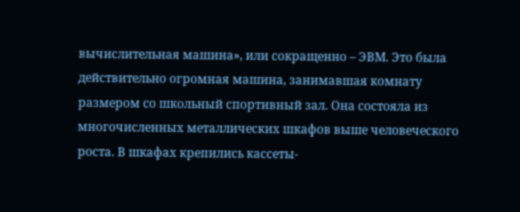вычислительная машина», или сокращенно – ЭВМ. Это была действительно огромная машина, занимавшая комнату размером со школьный спортивный зал. Она состояла из многочисленных металлических шкафов выше человеческого роста. В шкафах крепились кассеты-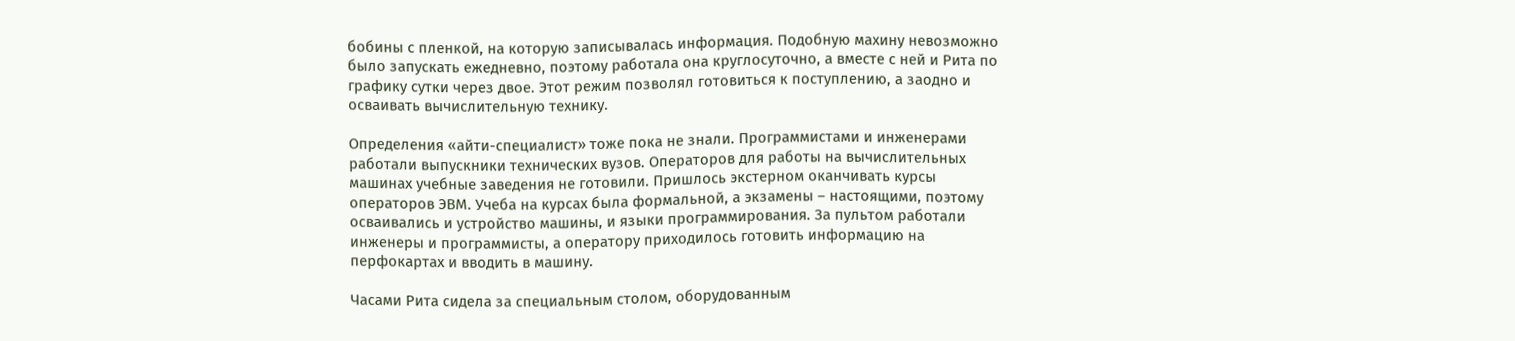бобины с пленкой, на которую записывалась информация. Подобную махину невозможно было запускать ежедневно, поэтому работала она круглосуточно, а вместе с ней и Рита по графику сутки через двое. Этот режим позволял готовиться к поступлению, а заодно и осваивать вычислительную технику.

Определения «айти-специалист» тоже пока не знали. Программистами и инженерами работали выпускники технических вузов. Операторов для работы на вычислительных машинах учебные заведения не готовили. Пришлось экстерном оканчивать курсы операторов ЭВМ. Учеба на курсах была формальной, а экзамены – настоящими, поэтому осваивались и устройство машины, и языки программирования. За пультом работали инженеры и программисты, а оператору приходилось готовить информацию на перфокартах и вводить в машину.

Часами Рита сидела за специальным столом, оборудованным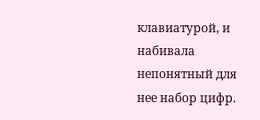клавиатурой, и набивала непонятный для нее набор цифр.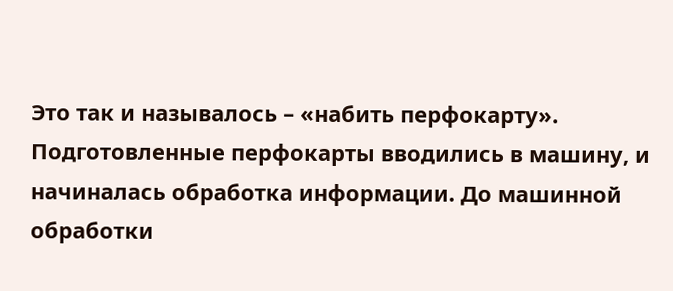Это так и называлось – «набить перфокарту». Подготовленные перфокарты вводились в машину, и начиналась обработка информации. До машинной обработки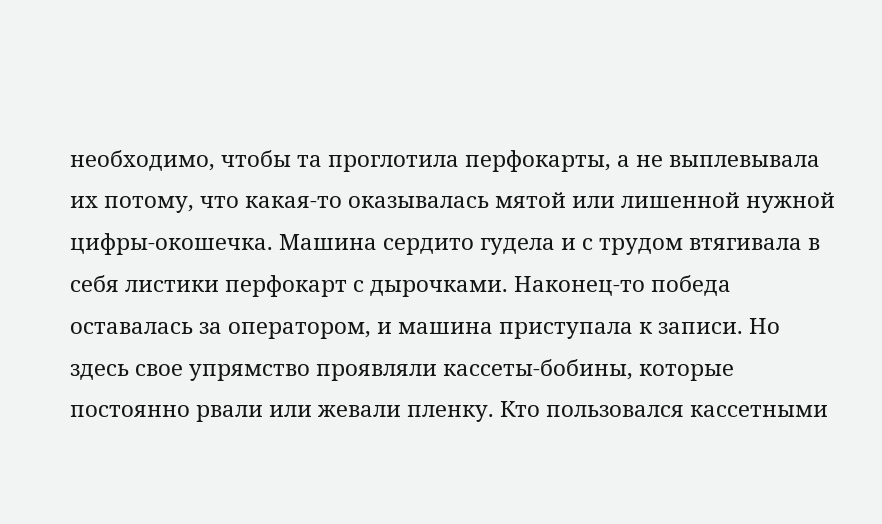необходимо, чтобы та проглотила перфокарты, а не выплевывала их потому, что какая-то оказывалась мятой или лишенной нужной цифры-окошечка. Машина сердито гудела и с трудом втягивала в себя листики перфокарт с дырочками. Наконец-то победа оставалась за оператором, и машина приступала к записи. Но здесь свое упрямство проявляли кассеты-бобины, которые постоянно рвали или жевали пленку. Кто пользовался кассетными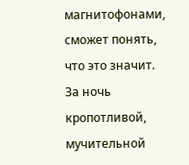магнитофонами, сможет понять, что это значит. За ночь кропотливой, мучительной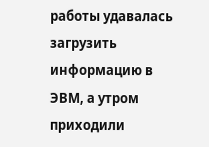работы удавалась загрузить информацию в ЭВМ, а утром приходили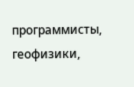программисты, геофизики,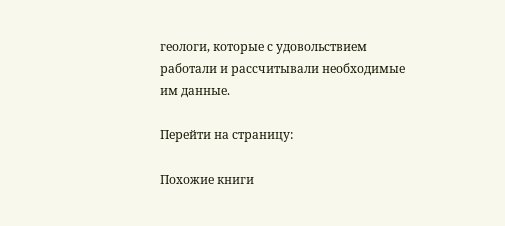геологи, которые с удовольствием работали и рассчитывали необходимые им данные.

Перейти на страницу:

Похожие книги